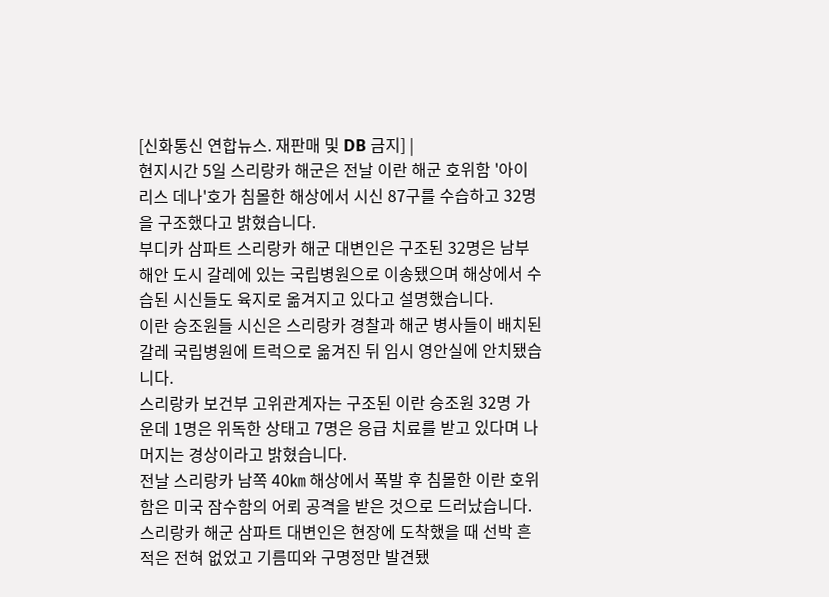[신화통신 연합뉴스. 재판매 및 DB 금지] |
현지시간 5일 스리랑카 해군은 전날 이란 해군 호위함 '아이리스 데나'호가 침몰한 해상에서 시신 87구를 수습하고 32명을 구조했다고 밝혔습니다.
부디카 삼파트 스리랑카 해군 대변인은 구조된 32명은 남부 해안 도시 갈레에 있는 국립병원으로 이송됐으며 해상에서 수습된 시신들도 육지로 옮겨지고 있다고 설명했습니다.
이란 승조원들 시신은 스리랑카 경찰과 해군 병사들이 배치된 갈레 국립병원에 트럭으로 옮겨진 뒤 임시 영안실에 안치됐습니다.
스리랑카 보건부 고위관계자는 구조된 이란 승조원 32명 가운데 1명은 위독한 상태고 7명은 응급 치료를 받고 있다며 나머지는 경상이라고 밝혔습니다.
전날 스리랑카 남쪽 40㎞ 해상에서 폭발 후 침몰한 이란 호위함은 미국 잠수함의 어뢰 공격을 받은 것으로 드러났습니다.
스리랑카 해군 삼파트 대변인은 현장에 도착했을 때 선박 흔적은 전혀 없었고 기름띠와 구명정만 발견됐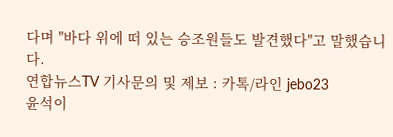다며 "바다 위에 떠 있는 승조원들도 발견했다"고 말했습니다.
연합뉴스TV 기사문의 및 제보 : 카톡/라인 jebo23
윤석이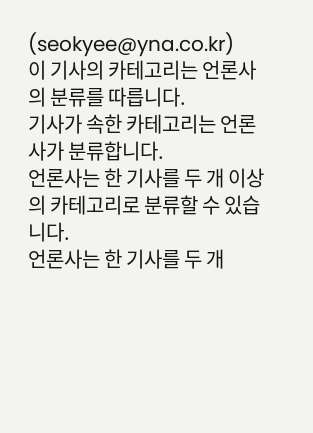(seokyee@yna.co.kr)
이 기사의 카테고리는 언론사의 분류를 따릅니다.
기사가 속한 카테고리는 언론사가 분류합니다.
언론사는 한 기사를 두 개 이상의 카테고리로 분류할 수 있습니다.
언론사는 한 기사를 두 개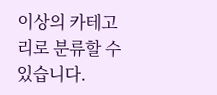이상의 카테고리로 분류할 수 있습니다.